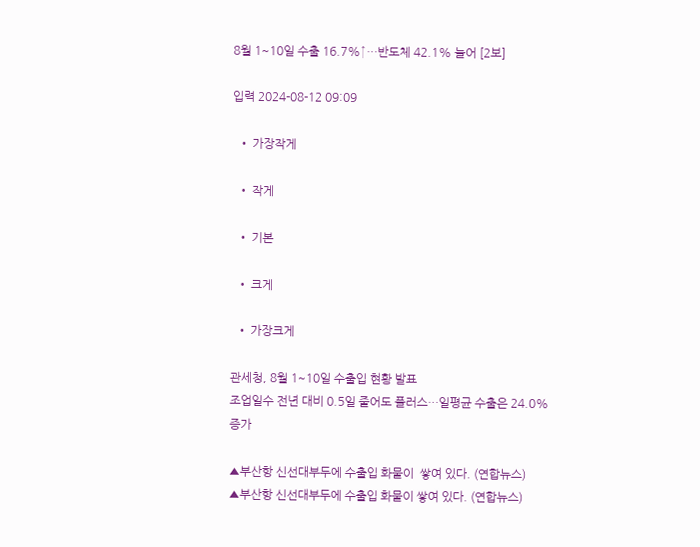8월 1~10일 수출 16.7%↑…반도체 42.1% 늘어 [2보]

입력 2024-08-12 09:09

  • 가장작게

  • 작게

  • 기본

  • 크게

  • 가장크게

관세청, 8월 1~10일 수출입 현황 발표
조업일수 전년 대비 0.5일 줄어도 플러스…일평균 수출은 24.0% 증가

▲부산항 신선대부두에 수출입 화물이  쌓여 있다. (연합뉴스)
▲부산항 신선대부두에 수출입 화물이 쌓여 있다. (연합뉴스)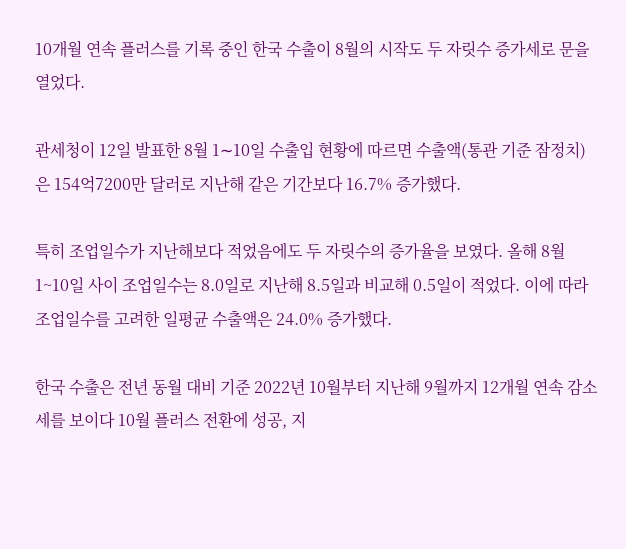10개월 연속 플러스를 기록 중인 한국 수출이 8월의 시작도 두 자릿수 증가세로 문을 열었다.

관세청이 12일 발표한 8월 1∼10일 수출입 현황에 따르면 수출액(통관 기준 잠정치)은 154억7200만 달러로 지난해 같은 기간보다 16.7% 증가했다.

특히 조업일수가 지난해보다 적었음에도 두 자릿수의 증가율을 보였다. 올해 8월 1~10일 사이 조업일수는 8.0일로 지난해 8.5일과 비교해 0.5일이 적었다. 이에 따라 조업일수를 고려한 일평균 수출액은 24.0% 증가했다.

한국 수출은 전년 동월 대비 기준 2022년 10월부터 지난해 9월까지 12개월 연속 감소세를 보이다 10월 플러스 전환에 성공, 지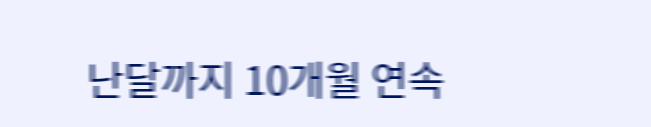난달까지 10개월 연속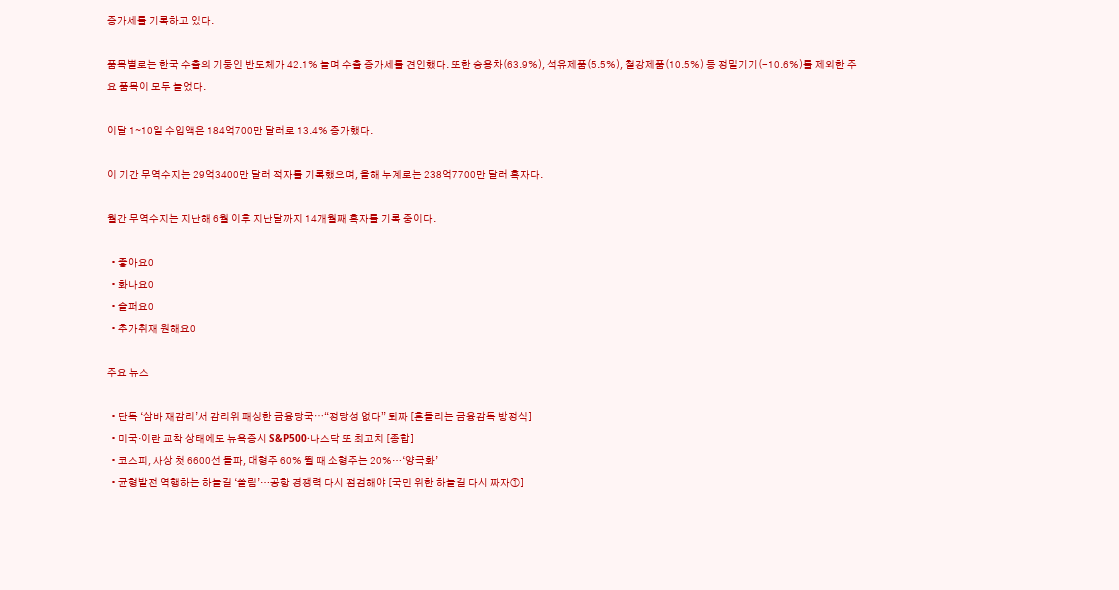증가세를 기록하고 있다.

품목별로는 한국 수출의 기둥인 반도체가 42.1% 늘며 수출 증가세를 견인했다. 또한 승용차(63.9%), 석유제품(5.5%), 철강제품(10.5%) 등 정밀기기(-10.6%)를 제외한 주요 품목이 모두 늘었다.

이달 1∼10일 수입액은 184억700만 달러로 13.4% 증가했다.

이 기간 무역수지는 29억3400만 달러 적자를 기록했으며, 올해 누계로는 238억7700만 달러 흑자다.

월간 무역수지는 지난해 6월 이후 지난달까지 14개월째 흑자를 기록 중이다.

  • 좋아요0
  • 화나요0
  • 슬퍼요0
  • 추가취재 원해요0

주요 뉴스

  • 단독 ‘삼바 재감리’서 감리위 패싱한 금융당국⋯“정당성 없다” 퇴짜 [흔들리는 금융감독 방정식]
  • 미국·이란 교착 상태에도 뉴욕증시 S&P500·나스닥 또 최고치 [종합]
  • 코스피, 사상 첫 6600선 돌파, 대형주 60% 뛸 때 소형주는 20%…‘양극화’
  • 균형발전 역행하는 하늘길 ‘쏠림’…공항 경쟁력 다시 점검해야 [국민 위한 하늘길 다시 짜자①]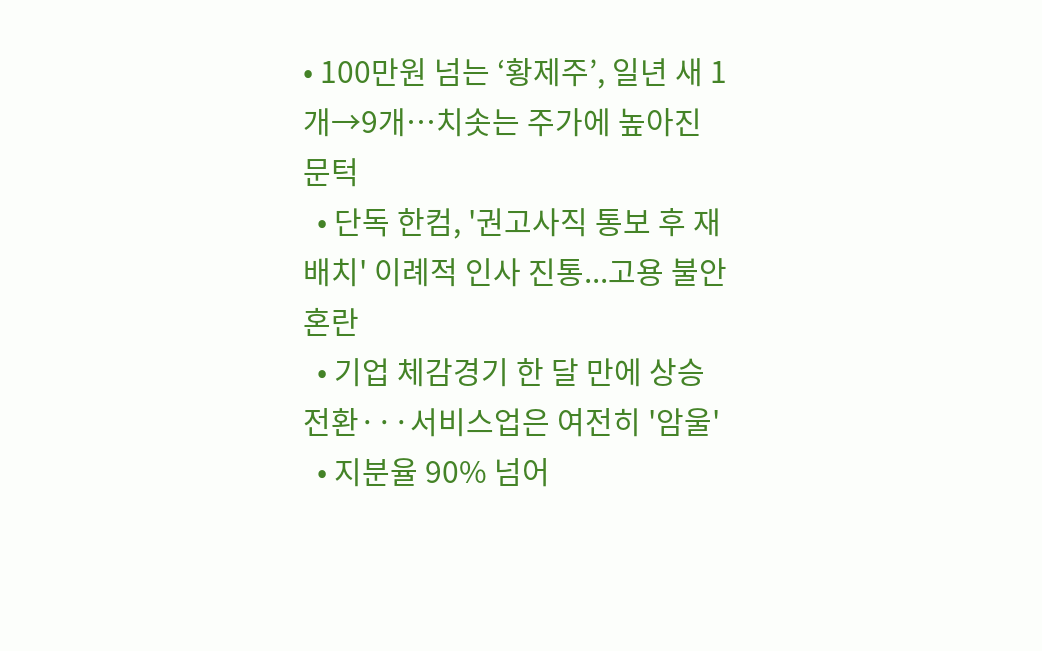• 100만원 넘는 ‘황제주’, 일년 새 1개→9개⋯치솟는 주가에 높아진 문턱
  • 단독 한컴, '권고사직 통보 후 재배치' 이례적 인사 진통...고용 불안 혼란
  • 기업 체감경기 한 달 만에 상승 전환···서비스업은 여전히 '암울'
  • 지분율 90% 넘어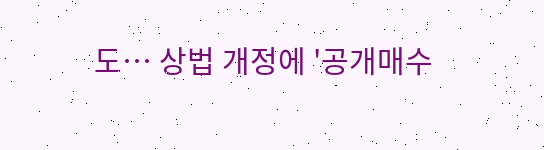도… 상법 개정에 '공개매수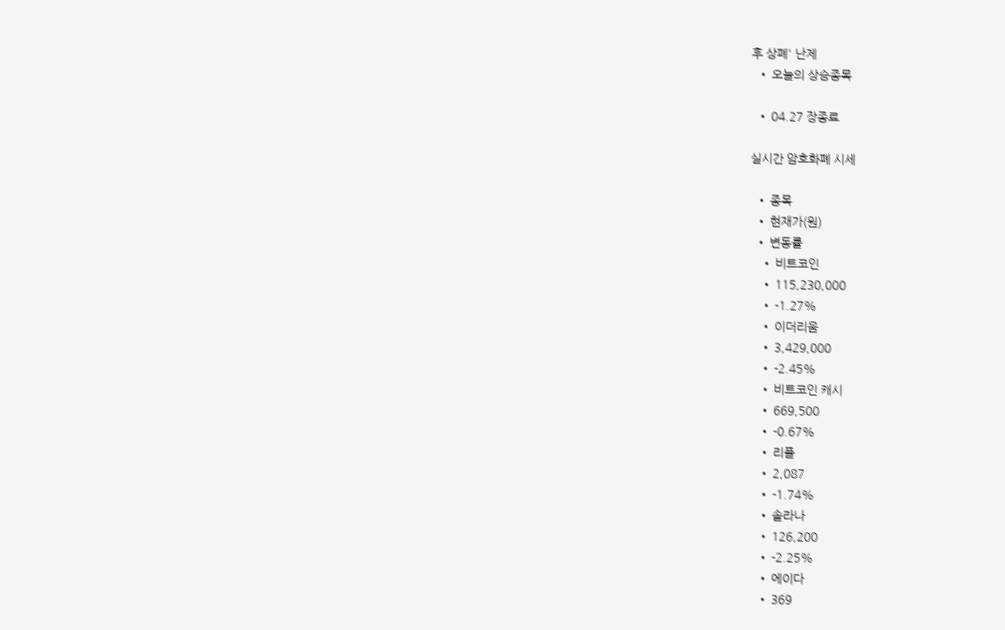후 상폐' 난제
  • 오늘의 상승종목

  • 04.27 장종료

실시간 암호화폐 시세

  • 종목
  • 현재가(원)
  • 변동률
    • 비트코인
    • 115,230,000
    • -1.27%
    • 이더리움
    • 3,429,000
    • -2.45%
    • 비트코인 캐시
    • 669,500
    • -0.67%
    • 리플
    • 2,087
    • -1.74%
    • 솔라나
    • 126,200
    • -2.25%
    • 에이다
    • 369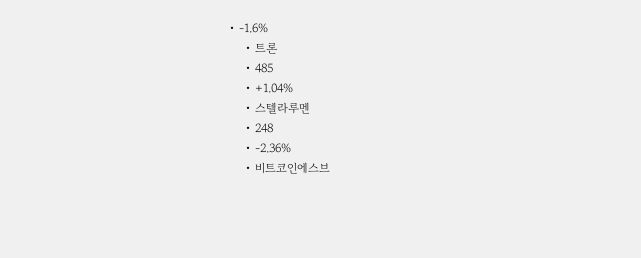• -1.6%
    • 트론
    • 485
    • +1.04%
    • 스텔라루멘
    • 248
    • -2.36%
    • 비트코인에스브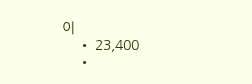이
    • 23,400
    •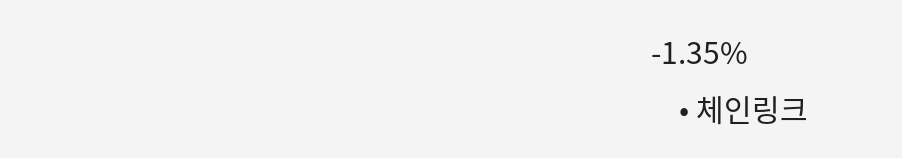-1.35%
    • 체인링크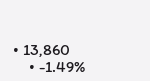• 13,860
    • -1.49%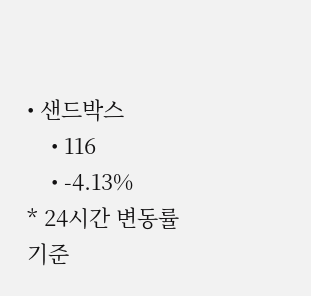• 샌드박스
    • 116
    • -4.13%
* 24시간 변동률 기준